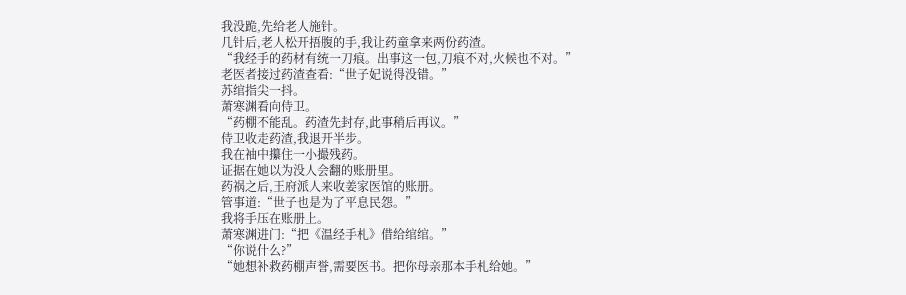我没跪,先给老人施针。
几针后,老人松开捂腹的手,我让药童拿来两份药渣。
“我经手的药材有统一刀痕。出事这一包,刀痕不对,火候也不对。”
老医者接过药渣查看:“世子妃说得没错。”
苏绾指尖一抖。
萧寒渊看向侍卫。
“药棚不能乱。药渣先封存,此事稍后再议。”
侍卫收走药渣,我退开半步。
我在袖中攥住一小撮残药。
证据在她以为没人会翻的账册里。
药祸之后,王府派人来收姜家医馆的账册。
管事道:“世子也是为了平息民怨。”
我将手压在账册上。
萧寒渊进门:“把《温经手札》借给绾绾。”
“你说什么?”
“她想补救药棚声誉,需要医书。把你母亲那本手札给她。”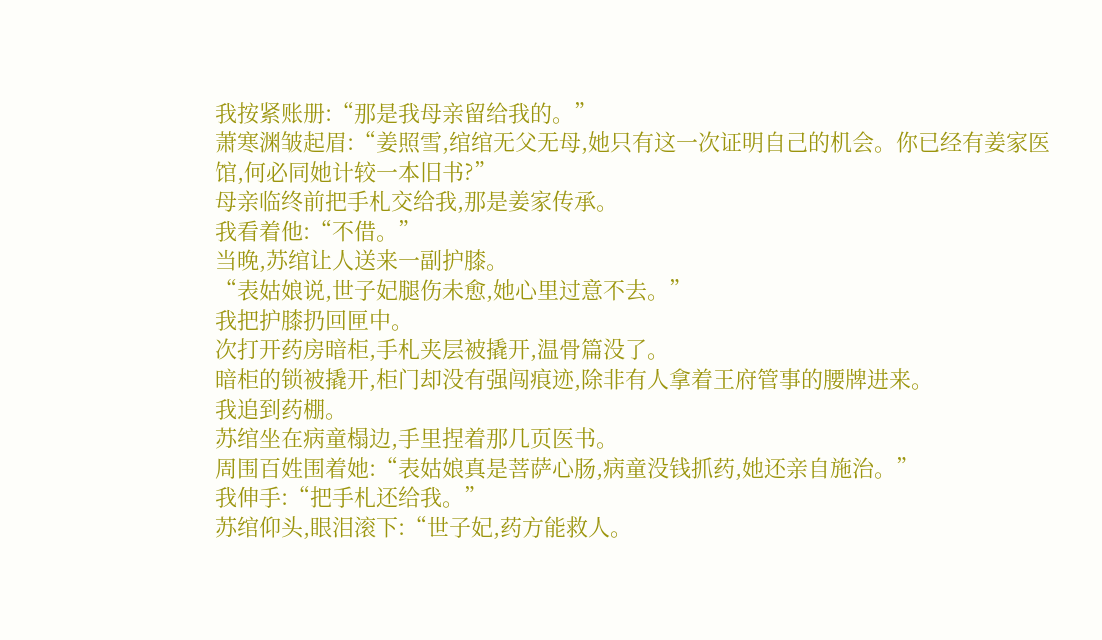我按紧账册:“那是我母亲留给我的。”
萧寒渊皱起眉:“姜照雪,绾绾无父无母,她只有这一次证明自己的机会。你已经有姜家医馆,何必同她计较一本旧书?”
母亲临终前把手札交给我,那是姜家传承。
我看着他:“不借。”
当晚,苏绾让人送来一副护膝。
“表姑娘说,世子妃腿伤未愈,她心里过意不去。”
我把护膝扔回匣中。
次打开药房暗柜,手札夹层被撬开,温骨篇没了。
暗柜的锁被撬开,柜门却没有强闯痕迹,除非有人拿着王府管事的腰牌进来。
我追到药棚。
苏绾坐在病童榻边,手里捏着那几页医书。
周围百姓围着她:“表姑娘真是菩萨心肠,病童没钱抓药,她还亲自施治。”
我伸手:“把手札还给我。”
苏绾仰头,眼泪滚下:“世子妃,药方能救人。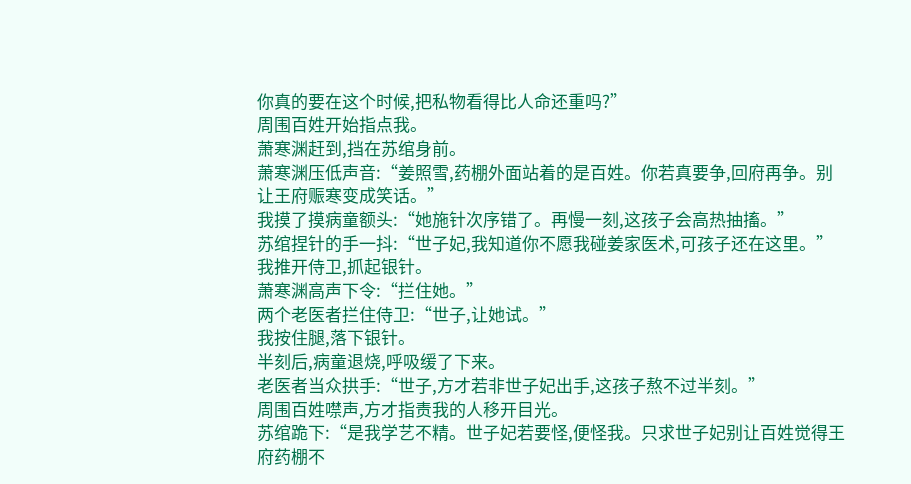你真的要在这个时候,把私物看得比人命还重吗?”
周围百姓开始指点我。
萧寒渊赶到,挡在苏绾身前。
萧寒渊压低声音:“姜照雪,药棚外面站着的是百姓。你若真要争,回府再争。别让王府赈寒变成笑话。”
我摸了摸病童额头:“她施针次序错了。再慢一刻,这孩子会高热抽搐。”
苏绾捏针的手一抖:“世子妃,我知道你不愿我碰姜家医术,可孩子还在这里。”
我推开侍卫,抓起银针。
萧寒渊高声下令:“拦住她。”
两个老医者拦住侍卫:“世子,让她试。”
我按住腿,落下银针。
半刻后,病童退烧,呼吸缓了下来。
老医者当众拱手:“世子,方才若非世子妃出手,这孩子熬不过半刻。”
周围百姓噤声,方才指责我的人移开目光。
苏绾跪下:“是我学艺不精。世子妃若要怪,便怪我。只求世子妃别让百姓觉得王府药棚不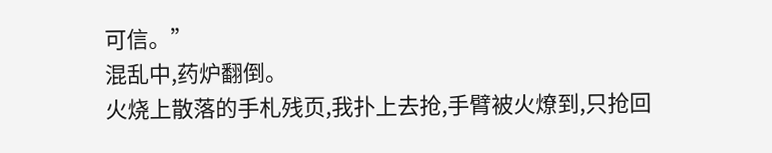可信。”
混乱中,药炉翻倒。
火烧上散落的手札残页,我扑上去抢,手臂被火燎到,只抢回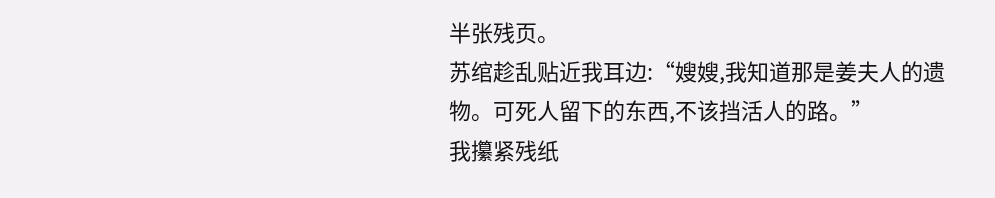半张残页。
苏绾趁乱贴近我耳边:“嫂嫂,我知道那是姜夫人的遗物。可死人留下的东西,不该挡活人的路。”
我攥紧残纸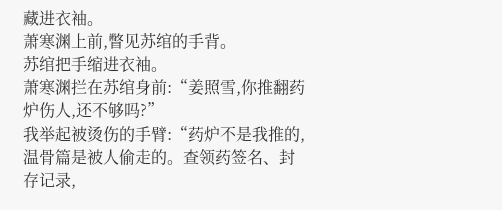藏进衣袖。
萧寒渊上前,瞥见苏绾的手背。
苏绾把手缩进衣袖。
萧寒渊拦在苏绾身前:“姜照雪,你推翻药炉伤人,还不够吗?”
我举起被烫伤的手臂:“药炉不是我推的,温骨篇是被人偷走的。查领药签名、封存记录,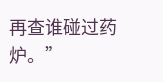再查谁碰过药炉。”